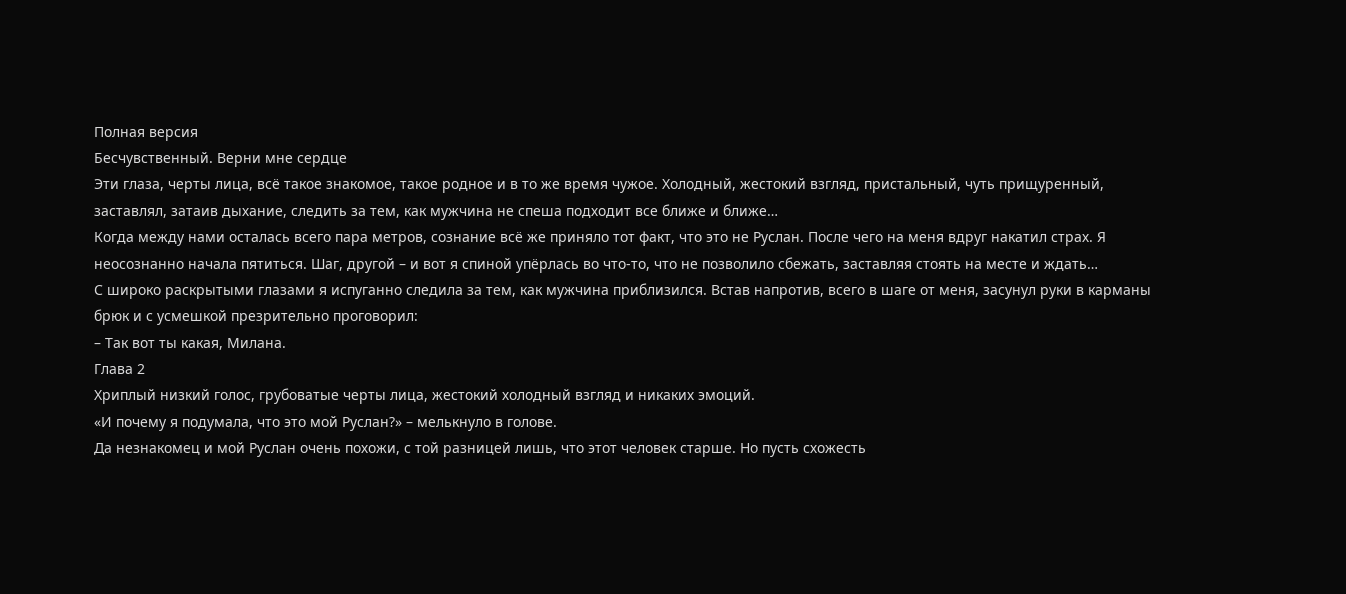Полная версия
Бесчувственный. Верни мне сердце
Эти глаза, черты лица, всё такое знакомое, такое родное и в то же время чужое. Холодный, жестокий взгляд, пристальный, чуть прищуренный, заставлял, затаив дыхание, следить за тем, как мужчина не спеша подходит все ближе и ближе…
Когда между нами осталась всего пара метров, сознание всё же приняло тот факт, что это не Руслан. После чего на меня вдруг накатил страх. Я неосознанно начала пятиться. Шаг, другой – и вот я спиной упёрлась во что-то, что не позволило сбежать, заставляя стоять на месте и ждать…
С широко раскрытыми глазами я испуганно следила за тем, как мужчина приблизился. Встав напротив, всего в шаге от меня, засунул руки в карманы брюк и с усмешкой презрительно проговорил:
– Так вот ты какая, Милана.
Глава 2
Хриплый низкий голос, грубоватые черты лица, жестокий холодный взгляд и никаких эмоций.
«И почему я подумала, что это мой Руслан?» – мелькнуло в голове.
Да незнакомец и мой Руслан очень похожи, с той разницей лишь, что этот человек старше. Но пусть схожесть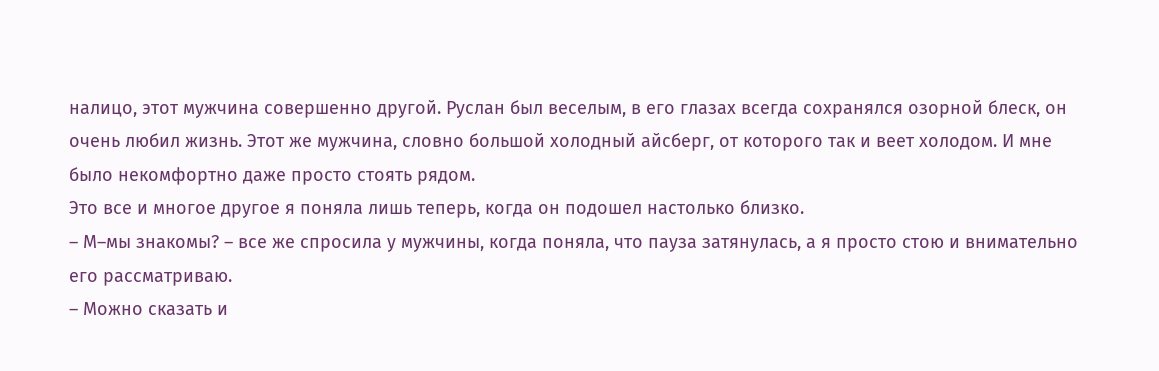налицо, этот мужчина совершенно другой. Руслан был веселым, в его глазах всегда сохранялся озорной блеск, он очень любил жизнь. Этот же мужчина, словно большой холодный айсберг, от которого так и веет холодом. И мне было некомфортно даже просто стоять рядом.
Это все и многое другое я поняла лишь теперь, когда он подошел настолько близко.
– М–мы знакомы? – все же спросила у мужчины, когда поняла, что пауза затянулась, а я просто стою и внимательно его рассматриваю.
– Можно сказать и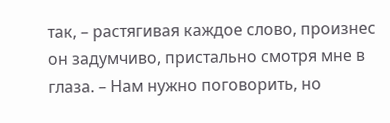так, – растягивая каждое слово, произнес он задумчиво, пристально смотря мне в глаза. – Нам нужно поговорить, но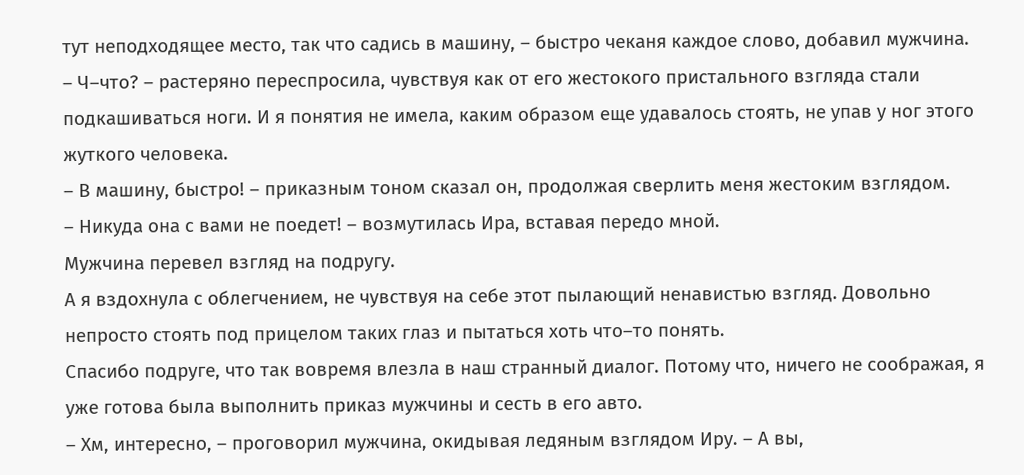тут неподходящее место, так что садись в машину, – быстро чеканя каждое слово, добавил мужчина.
– Ч–что? – растеряно переспросила, чувствуя как от его жестокого пристального взгляда стали подкашиваться ноги. И я понятия не имела, каким образом еще удавалось стоять, не упав у ног этого жуткого человека.
– В машину, быстро! – приказным тоном сказал он, продолжая сверлить меня жестоким взглядом.
– Никуда она с вами не поедет! – возмутилась Ира, вставая передо мной.
Мужчина перевел взгляд на подругу.
А я вздохнула с облегчением, не чувствуя на себе этот пылающий ненавистью взгляд. Довольно непросто стоять под прицелом таких глаз и пытаться хоть что–то понять.
Спасибо подруге, что так вовремя влезла в наш странный диалог. Потому что, ничего не соображая, я уже готова была выполнить приказ мужчины и сесть в его авто.
– Хм, интересно, – проговорил мужчина, окидывая ледяным взглядом Иру. – А вы,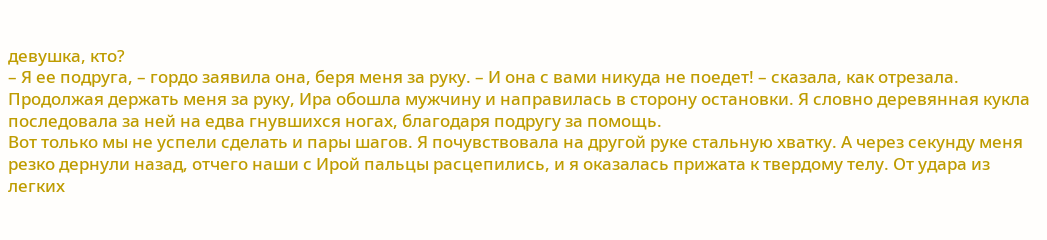девушка, кто?
– Я ее подруга, – гордо заявила она, беря меня за руку. – И она с вами никуда не поедет! – сказала, как отрезала.
Продолжая держать меня за руку, Ира обошла мужчину и направилась в сторону остановки. Я словно деревянная кукла последовала за ней на едва гнувшихся ногах, благодаря подругу за помощь.
Вот только мы не успели сделать и пары шагов. Я почувствовала на другой руке стальную хватку. А через секунду меня резко дернули назад, отчего наши с Ирой пальцы расцепились, и я оказалась прижата к твердому телу. От удара из легких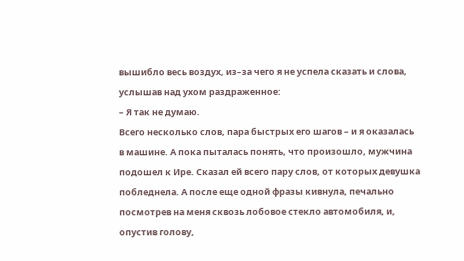вышибло весь воздух, из–за чего я не успела сказать и слова, услышав над ухом раздраженное:
– Я так не думаю.
Всего несколько слов, пара быстрых его шагов – и я оказалась в машине. А пока пыталась понять, что произошло, мужчина подошел к Ире. Сказал ей всего пару слов, от которых девушка побледнела. А после еще одной фразы кивнула, печально посмотрев на меня сквозь лобовое стекло автомобиля, и, опустив голову,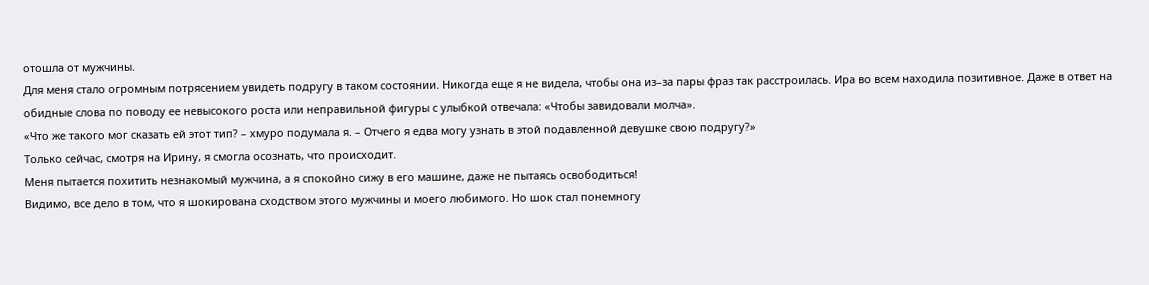отошла от мужчины.
Для меня стало огромным потрясением увидеть подругу в таком состоянии. Никогда еще я не видела, чтобы она из–за пары фраз так расстроилась. Ира во всем находила позитивное. Даже в ответ на обидные слова по поводу ее невысокого роста или неправильной фигуры с улыбкой отвечала: «Чтобы завидовали молча».
«Что же такого мог сказать ей этот тип? – хмуро подумала я. – Отчего я едва могу узнать в этой подавленной девушке свою подругу?»
Только сейчас, смотря на Ирину, я смогла осознать, что происходит.
Меня пытается похитить незнакомый мужчина, а я спокойно сижу в его машине, даже не пытаясь освободиться!
Видимо, все дело в том, что я шокирована сходством этого мужчины и моего любимого. Но шок стал понемногу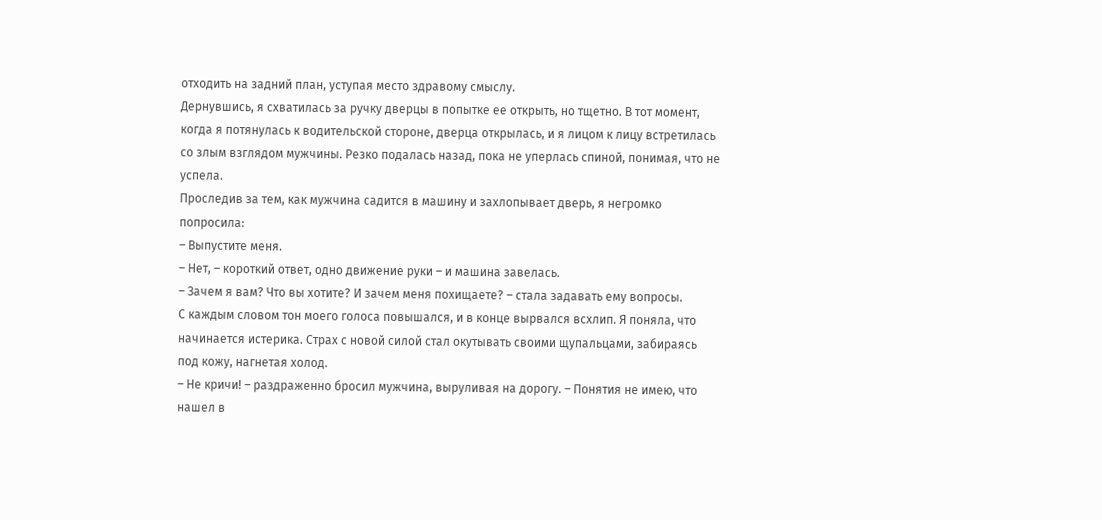отходить на задний план, уступая место здравому смыслу.
Дернувшись, я схватилась за ручку дверцы в попытке ее открыть, но тщетно. В тот момент, когда я потянулась к водительской стороне, дверца открылась, и я лицом к лицу встретилась со злым взглядом мужчины. Резко подалась назад, пока не уперлась спиной, понимая, что не успела.
Проследив за тем, как мужчина садится в машину и захлопывает дверь, я негромко попросила:
– Выпустите меня.
– Нет, – короткий ответ, одно движение руки – и машина завелась.
– Зачем я вам? Что вы хотите? И зачем меня похищаете? – стала задавать ему вопросы.
С каждым словом тон моего голоса повышался, и в конце вырвался всхлип. Я поняла, что начинается истерика. Страх с новой силой стал окутывать своими щупальцами, забираясь под кожу, нагнетая холод.
– Не кричи! – раздраженно бросил мужчина, выруливая на дорогу. – Понятия не имею, что нашел в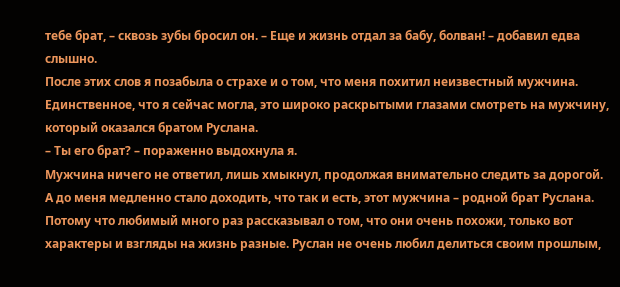тебе брат, – сквозь зубы бросил он. – Еще и жизнь отдал за бабу, болван! – добавил едва слышно.
После этих слов я позабыла о страхе и о том, что меня похитил неизвестный мужчина. Единственное, что я сейчас могла, это широко раскрытыми глазами смотреть на мужчину, который оказался братом Руслана.
– Ты его брат? – пораженно выдохнула я.
Мужчина ничего не ответил, лишь хмыкнул, продолжая внимательно следить за дорогой.
А до меня медленно стало доходить, что так и есть, этот мужчина – родной брат Руслана. Потому что любимый много раз рассказывал о том, что они очень похожи, только вот характеры и взгляды на жизнь разные. Руслан не очень любил делиться своим прошлым,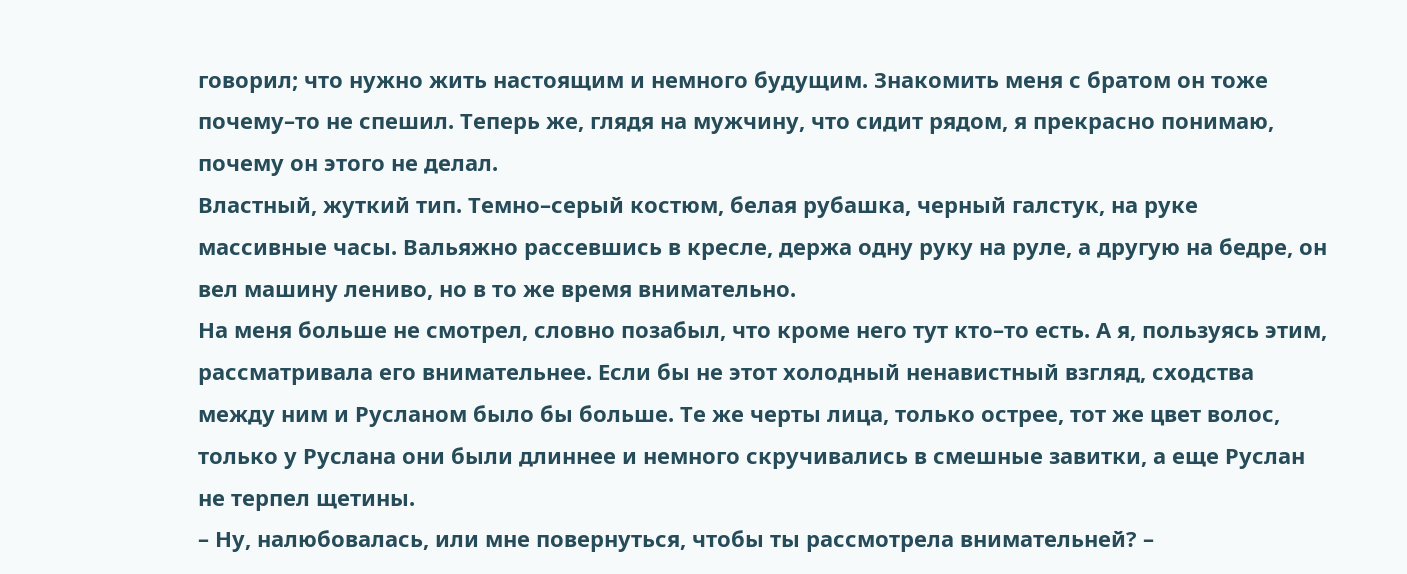говорил; что нужно жить настоящим и немного будущим. Знакомить меня с братом он тоже почему–то не спешил. Теперь же, глядя на мужчину, что сидит рядом, я прекрасно понимаю, почему он этого не делал.
Властный, жуткий тип. Темно–серый костюм, белая рубашка, черный галстук, на руке массивные часы. Вальяжно рассевшись в кресле, держа одну руку на руле, а другую на бедре, он вел машину лениво, но в то же время внимательно.
На меня больше не смотрел, словно позабыл, что кроме него тут кто–то есть. А я, пользуясь этим, рассматривала его внимательнее. Если бы не этот холодный ненавистный взгляд, сходства между ним и Русланом было бы больше. Те же черты лица, только острее, тот же цвет волос, только у Руслана они были длиннее и немного скручивались в смешные завитки, а еще Руслан не терпел щетины.
– Ну, налюбовалась, или мне повернуться, чтобы ты рассмотрела внимательней? –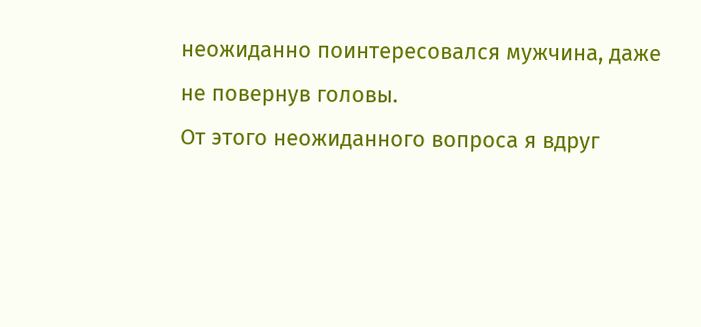неожиданно поинтересовался мужчина, даже не повернув головы.
От этого неожиданного вопроса я вдруг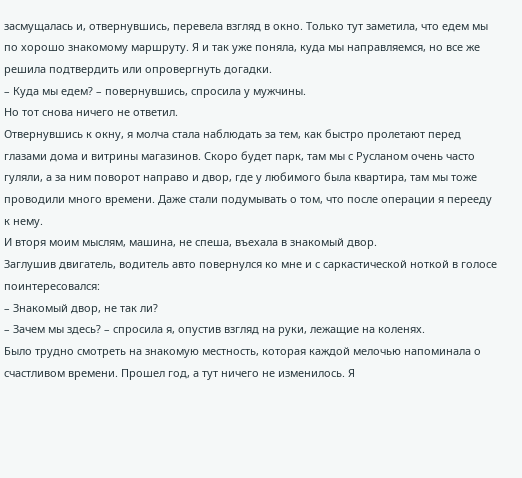засмущалась и, отвернувшись, перевела взгляд в окно. Только тут заметила, что едем мы по хорошо знакомому маршруту. Я и так уже поняла, куда мы направляемся, но все же решила подтвердить или опровергнуть догадки.
– Куда мы едем? – повернувшись, спросила у мужчины.
Но тот снова ничего не ответил.
Отвернувшись к окну, я молча стала наблюдать за тем, как быстро пролетают перед глазами дома и витрины магазинов. Скоро будет парк, там мы с Русланом очень часто гуляли, а за ним поворот направо и двор, где у любимого была квартира, там мы тоже проводили много времени. Даже стали подумывать о том, что после операции я перееду к нему.
И вторя моим мыслям, машина, не спеша, въехала в знакомый двор.
Заглушив двигатель, водитель авто повернулся ко мне и с саркастической ноткой в голосе поинтересовался:
– Знакомый двор, не так ли?
– Зачем мы здесь? – спросила я, опустив взгляд на руки, лежащие на коленях.
Было трудно смотреть на знакомую местность, которая каждой мелочью напоминала о счастливом времени. Прошел год, а тут ничего не изменилось. Я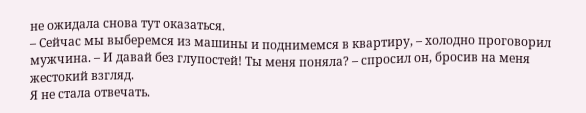не ожидала снова тут оказаться.
– Сейчас мы выберемся из машины и поднимемся в квартиру, – холодно проговорил мужчина. – И давай без глупостей! Ты меня поняла? – спросил он, бросив на меня жестокий взгляд.
Я не стала отвечать.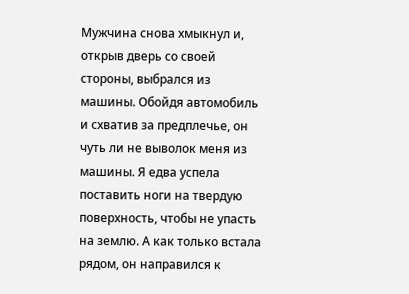Мужчина снова хмыкнул и, открыв дверь со своей стороны, выбрался из машины. Обойдя автомобиль и схватив за предплечье, он чуть ли не выволок меня из машины. Я едва успела поставить ноги на твердую поверхность, чтобы не упасть на землю. А как только встала рядом, он направился к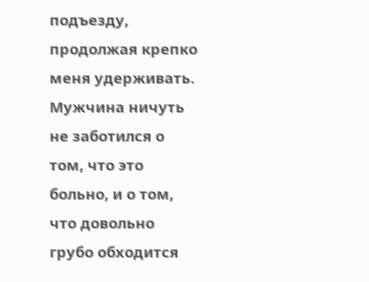подъезду, продолжая крепко меня удерживать. Мужчина ничуть не заботился о том, что это больно, и о том, что довольно грубо обходится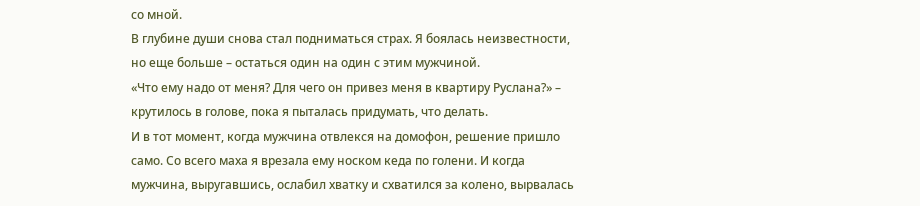со мной.
В глубине души снова стал подниматься страх. Я боялась неизвестности, но еще больше – остаться один на один с этим мужчиной.
«Что ему надо от меня? Для чего он привез меня в квартиру Руслана?» – крутилось в голове, пока я пыталась придумать, что делать.
И в тот момент, когда мужчина отвлекся на домофон, решение пришло само. Со всего маха я врезала ему носком кеда по голени. И когда мужчина, выругавшись, ослабил хватку и схватился за колено, вырвалась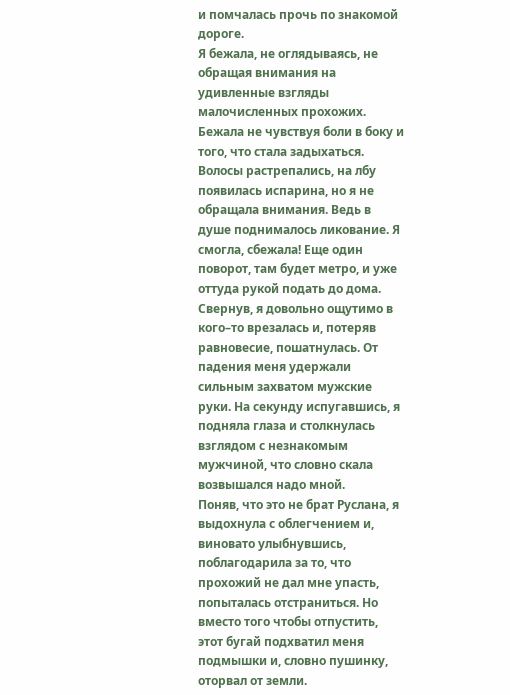и помчалась прочь по знакомой дороге.
Я бежала, не оглядываясь, не обращая внимания на удивленные взгляды малочисленных прохожих. Бежала не чувствуя боли в боку и того, что стала задыхаться. Волосы растрепались, на лбу появилась испарина, но я не обращала внимания. Ведь в душе поднималось ликование. Я смогла, сбежала! Еще один поворот, там будет метро, и уже оттуда рукой подать до дома.
Свернув, я довольно ощутимо в кого–то врезалась и, потеряв равновесие, пошатнулась. От падения меня удержали сильным захватом мужские руки. На секунду испугавшись, я подняла глаза и столкнулась взглядом с незнакомым мужчиной, что словно скала возвышался надо мной.
Поняв, что это не брат Руслана, я выдохнула с облегчением и, виновато улыбнувшись, поблагодарила за то, что прохожий не дал мне упасть, попыталась отстраниться. Но вместо того чтобы отпустить, этот бугай подхватил меня подмышки и, словно пушинку, оторвал от земли.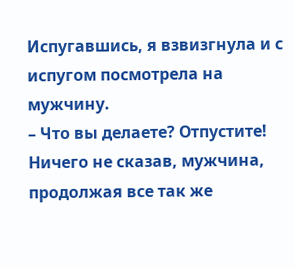Испугавшись, я взвизгнула и с испугом посмотрела на мужчину.
– Что вы делаете? Отпустите!
Ничего не сказав, мужчина, продолжая все так же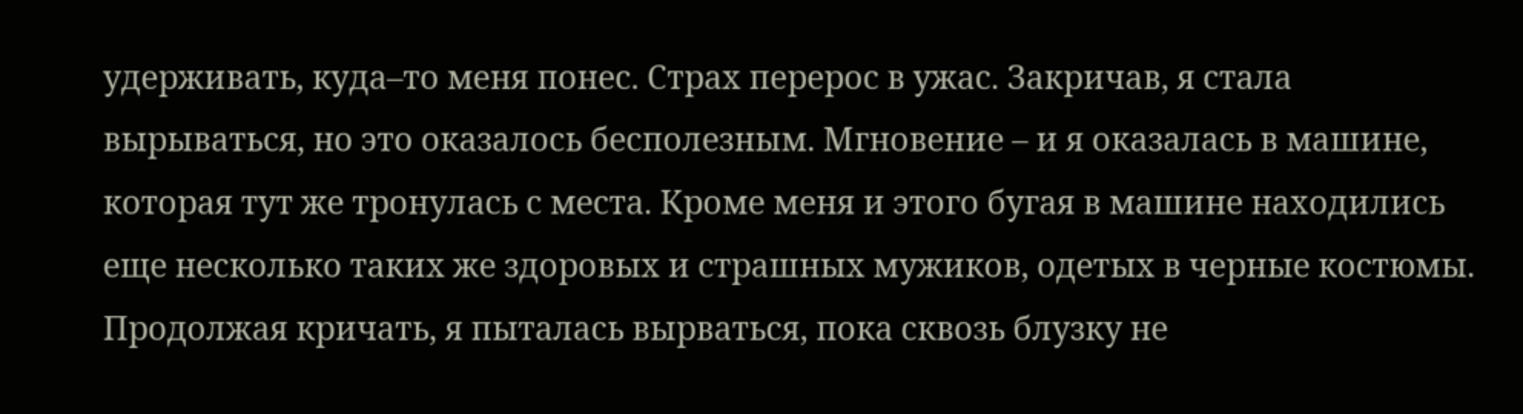удерживать, куда–то меня понес. Страх перерос в ужас. Закричав, я стала вырываться, но это оказалось бесполезным. Мгновение – и я оказалась в машине, которая тут же тронулась с места. Кроме меня и этого бугая в машине находились еще несколько таких же здоровых и страшных мужиков, одетых в черные костюмы.
Продолжая кричать, я пыталась вырваться, пока сквозь блузку не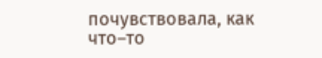почувствовала, как что–то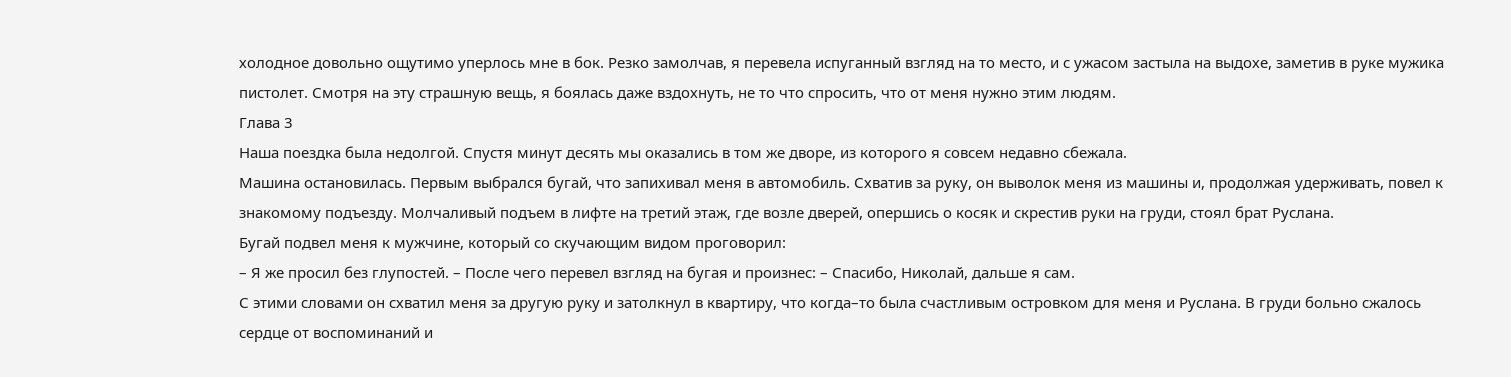холодное довольно ощутимо уперлось мне в бок. Резко замолчав, я перевела испуганный взгляд на то место, и с ужасом застыла на выдохе, заметив в руке мужика пистолет. Смотря на эту страшную вещь, я боялась даже вздохнуть, не то что спросить, что от меня нужно этим людям.
Глава 3
Наша поездка была недолгой. Спустя минут десять мы оказались в том же дворе, из которого я совсем недавно сбежала.
Машина остановилась. Первым выбрался бугай, что запихивал меня в автомобиль. Схватив за руку, он выволок меня из машины и, продолжая удерживать, повел к знакомому подъезду. Молчаливый подъем в лифте на третий этаж, где возле дверей, опершись о косяк и скрестив руки на груди, стоял брат Руслана.
Бугай подвел меня к мужчине, который со скучающим видом проговорил:
– Я же просил без глупостей. – После чего перевел взгляд на бугая и произнес: – Спасибо, Николай, дальше я сам.
С этими словами он схватил меня за другую руку и затолкнул в квартиру, что когда–то была счастливым островком для меня и Руслана. В груди больно сжалось сердце от воспоминаний и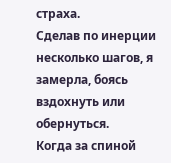страха.
Сделав по инерции несколько шагов, я замерла, боясь вздохнуть или обернуться.
Когда за спиной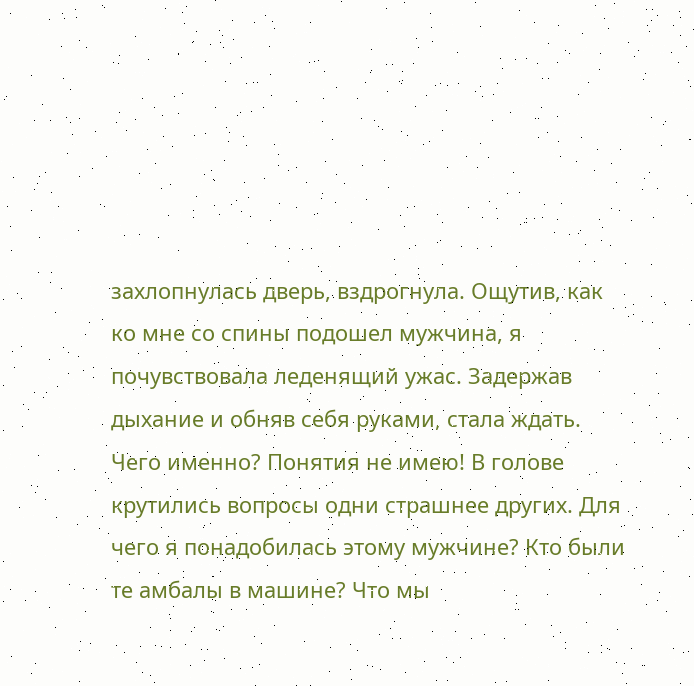захлопнулась дверь, вздрогнула. Ощутив, как ко мне со спины подошел мужчина, я почувствовала леденящий ужас. Задержав дыхание и обняв себя руками, стала ждать. Чего именно? Понятия не имею! В голове крутились вопросы одни страшнее других. Для чего я понадобилась этому мужчине? Кто были те амбалы в машине? Что мы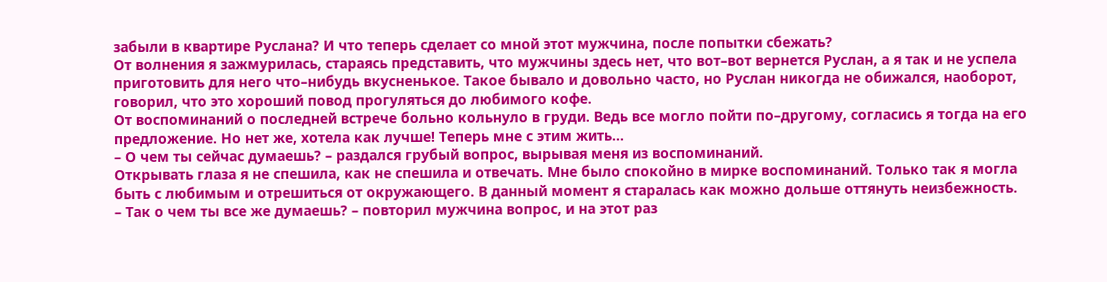забыли в квартире Руслана? И что теперь сделает со мной этот мужчина, после попытки сбежать?
От волнения я зажмурилась, стараясь представить, что мужчины здесь нет, что вот–вот вернется Руслан, а я так и не успела приготовить для него что–нибудь вкусненькое. Такое бывало и довольно часто, но Руслан никогда не обижался, наоборот, говорил, что это хороший повод прогуляться до любимого кофе.
От воспоминаний о последней встрече больно кольнуло в груди. Ведь все могло пойти по–другому, согласись я тогда на его предложение. Но нет же, хотела как лучше! Теперь мне с этим жить…
– О чем ты сейчас думаешь? – раздался грубый вопрос, вырывая меня из воспоминаний.
Открывать глаза я не спешила, как не спешила и отвечать. Мне было спокойно в мирке воспоминаний. Только так я могла быть с любимым и отрешиться от окружающего. В данный момент я старалась как можно дольше оттянуть неизбежность.
– Так о чем ты все же думаешь? – повторил мужчина вопрос, и на этот раз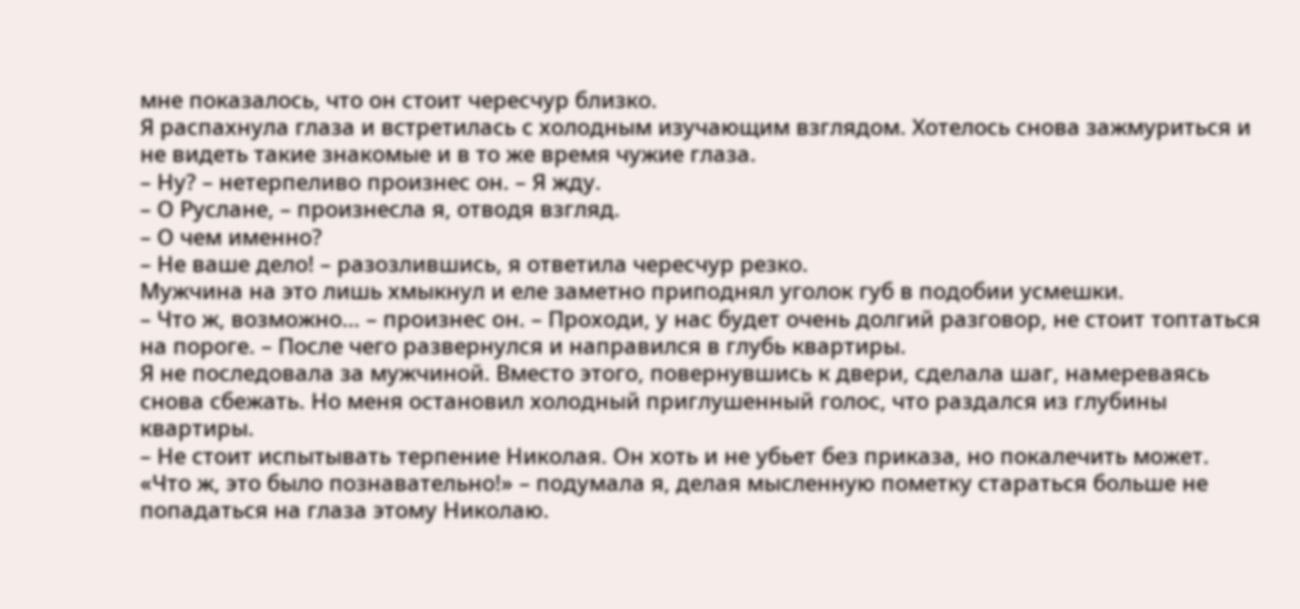мне показалось, что он стоит чересчур близко.
Я распахнула глаза и встретилась с холодным изучающим взглядом. Хотелось снова зажмуриться и не видеть такие знакомые и в то же время чужие глаза.
– Ну? – нетерпеливо произнес он. – Я жду.
– О Руслане, – произнесла я, отводя взгляд.
– О чем именно?
– Не ваше дело! – разозлившись, я ответила чересчур резко.
Мужчина на это лишь хмыкнул и еле заметно приподнял уголок губ в подобии усмешки.
– Что ж, возможно… – произнес он. – Проходи, у нас будет очень долгий разговор, не стоит топтаться на пороге. – После чего развернулся и направился в глубь квартиры.
Я не последовала за мужчиной. Вместо этого, повернувшись к двери, сделала шаг, намереваясь снова сбежать. Но меня остановил холодный приглушенный голос, что раздался из глубины квартиры.
– Не стоит испытывать терпение Николая. Он хоть и не убьет без приказа, но покалечить может.
«Что ж, это было познавательно!» – подумала я, делая мысленную пометку стараться больше не попадаться на глаза этому Николаю.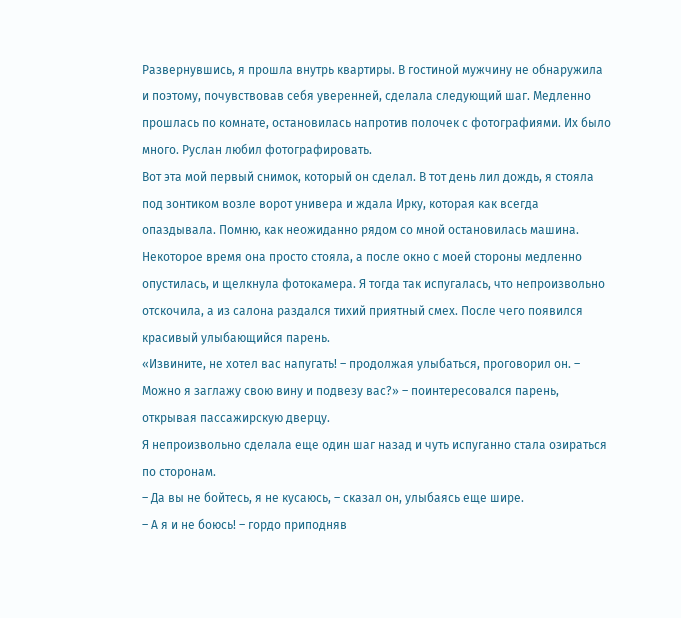Развернувшись, я прошла внутрь квартиры. В гостиной мужчину не обнаружила и поэтому, почувствовав себя уверенней, сделала следующий шаг. Медленно прошлась по комнате, остановилась напротив полочек с фотографиями. Их было много. Руслан любил фотографировать.
Вот эта мой первый снимок, который он сделал. В тот день лил дождь, я стояла под зонтиком возле ворот универа и ждала Ирку, которая как всегда опаздывала. Помню, как неожиданно рядом со мной остановилась машина. Некоторое время она просто стояла, а после окно с моей стороны медленно опустилась, и щелкнула фотокамера. Я тогда так испугалась, что непроизвольно отскочила, а из салона раздался тихий приятный смех. После чего появился красивый улыбающийся парень.
«Извините, не хотел вас напугать! – продолжая улыбаться, проговорил он. – Можно я заглажу свою вину и подвезу вас?» – поинтересовался парень, открывая пассажирскую дверцу.
Я непроизвольно сделала еще один шаг назад и чуть испуганно стала озираться по сторонам.
– Да вы не бойтесь, я не кусаюсь, – сказал он, улыбаясь еще шире.
– А я и не боюсь! – гордо приподняв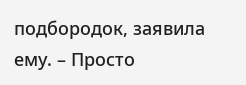подбородок, заявила ему. – Просто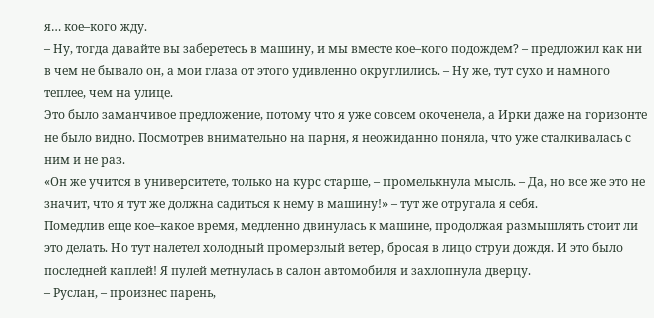я… кое–кого жду.
– Ну, тогда давайте вы заберетесь в машину, и мы вместе кое–кого подождем? – предложил как ни в чем не бывало он, а мои глаза от этого удивленно округлились. – Ну же, тут сухо и намного теплее, чем на улице.
Это было заманчивое предложение, потому что я уже совсем окоченела, а Ирки даже на горизонте не было видно. Посмотрев внимательно на парня, я неожиданно поняла, что уже сталкивалась с ним и не раз.
«Он же учится в университете, только на курс старше, – промелькнула мысль. – Да, но все же это не значит, что я тут же должна садиться к нему в машину!» – тут же отругала я себя.
Помедлив еще кое–какое время, медленно двинулась к машине, продолжая размышлять стоит ли это делать. Но тут налетел холодный промерзлый ветер, бросая в лицо струи дождя. И это было последней каплей! Я пулей метнулась в салон автомобиля и захлопнула дверцу.
– Руслан, – произнес парень,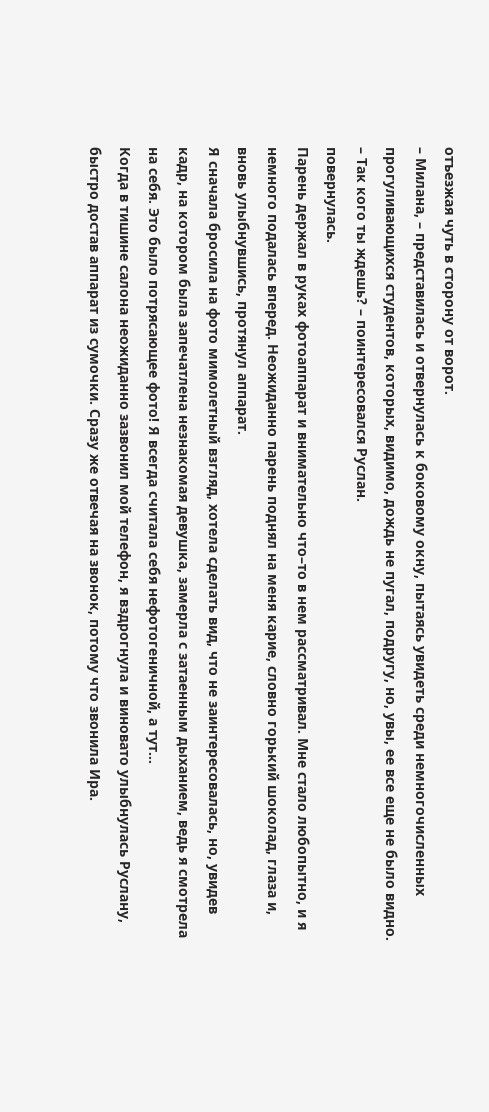отъезжая чуть в сторону от ворот.
– Милана, – представилась и отвернулась к боковому окну, пытаясь увидеть среди немногочисленных прогуливающихся студентов, которых, видимо, дождь не пугал, подругу, но, увы, ее все еще не было видно.
– Так кого ты ждешь? – поинтересовался Руслан.
повернулась.
Парень держал в руках фотоаппарат и внимательно что–то в нем рассматривал. Мне стало любопытно, и я немного подалась вперед. Неожиданно парень поднял на меня карие, словно горький шоколад, глаза и, вновь улыбнувшись, протянул аппарат.
Я сначала бросила на фото мимолетный взгляд, хотела сделать вид, что не заинтересовалась, но, увидев кадр, на котором была запечатлена незнакомая девушка, замерла с затаенным дыханием, ведь я смотрела на себя. Это было потрясающее фото! Я всегда считала себя нефотогеничной, а тут…
Когда в тишине салона неожиданно зазвонил мой телефон, я вздрогнула и виновато улыбнулась Руслану, быстро достав аппарат из сумочки. Сразу же отвечая на звонок, потому что звонила Ира.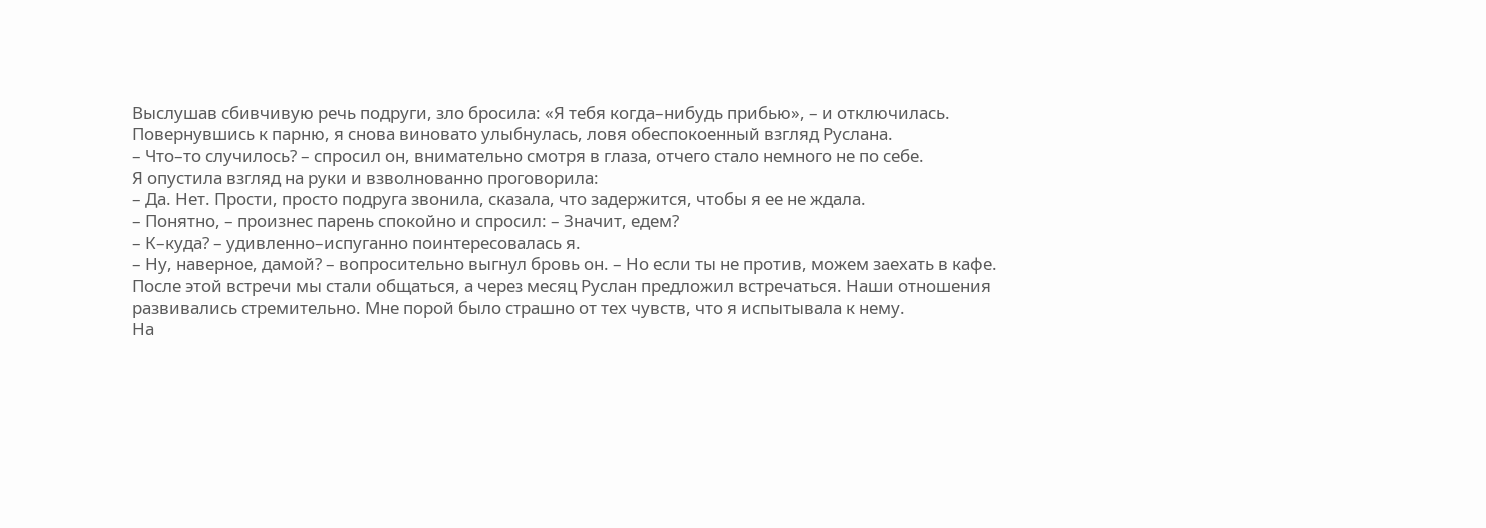Выслушав сбивчивую речь подруги, зло бросила: «Я тебя когда–нибудь прибью», – и отключилась.
Повернувшись к парню, я снова виновато улыбнулась, ловя обеспокоенный взгляд Руслана.
– Что–то случилось? – спросил он, внимательно смотря в глаза, отчего стало немного не по себе.
Я опустила взгляд на руки и взволнованно проговорила:
– Да. Нет. Прости, просто подруга звонила, сказала, что задержится, чтобы я ее не ждала.
– Понятно, – произнес парень спокойно и спросил: – Значит, едем?
– К–куда? – удивленно–испуганно поинтересовалась я.
– Ну, наверное, дамой? – вопросительно выгнул бровь он. – Но если ты не против, можем заехать в кафе.
После этой встречи мы стали общаться, а через месяц Руслан предложил встречаться. Наши отношения развивались стремительно. Мне порой было страшно от тех чувств, что я испытывала к нему.
На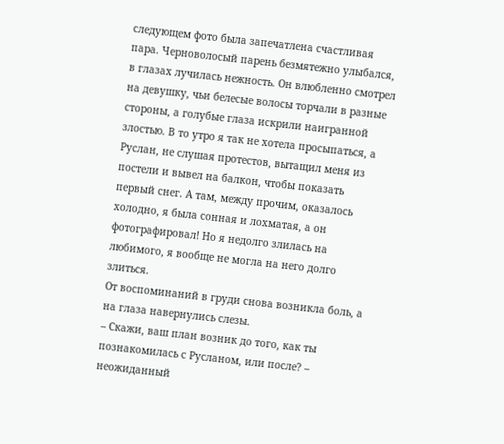следующем фото была запечатлена счастливая пара. Черноволосый парень безмятежно улыбался, в глазах лучилась нежность. Он влюбленно смотрел на девушку, чьи белесые волосы торчали в разные стороны, а голубые глаза искрили наигранной злостью. В то утро я так не хотела просыпаться, а Руслан, не слушая протестов, вытащил меня из постели и вывел на балкон, чтобы показать первый снег. А там, между прочим, оказалось холодно, я была сонная и лохматая, а он фотографировал! Но я недолго злилась на любимого, я вообще не могла на него долго злиться.
От воспоминаний в груди снова возникла боль, а на глаза навернулись слезы.
– Скажи, ваш план возник до того, как ты познакомилась с Русланом, или после? – неожиданный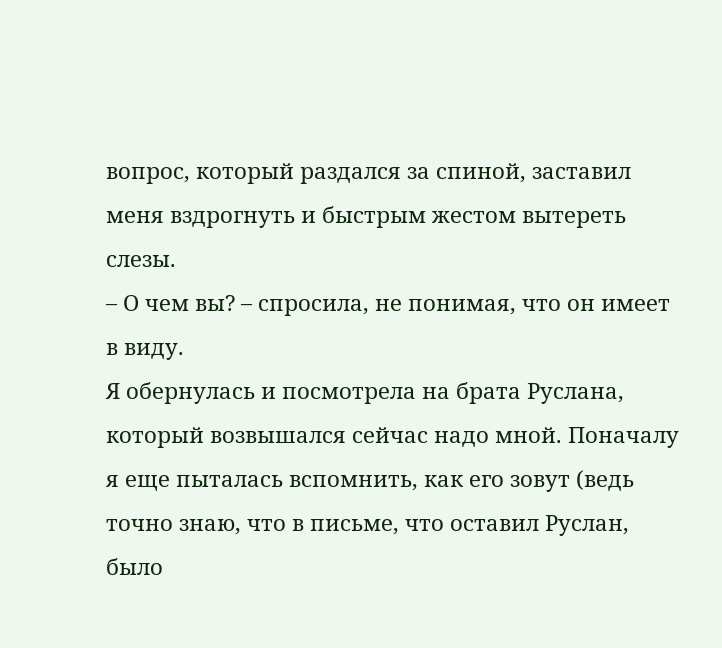вопрос, который раздался за спиной, заставил меня вздрогнуть и быстрым жестом вытереть слезы.
– О чем вы? – спросила, не понимая, что он имеет в виду.
Я обернулась и посмотрела на брата Руслана, который возвышался сейчас надо мной. Поначалу я еще пыталась вспомнить, как его зовут (ведь точно знаю, что в письме, что оставил Руслан, было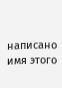написано имя этого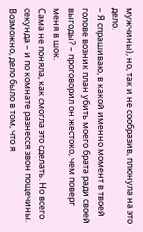мужчины), но, так и не сообразив, плюнула на это дело.
– Я спрашиваю, в какой именно момент в твоей голове возник план убить моего брата ради своей выгоды? – проговорил он жестоко, чем поверг меня в шок.
Сама не поняла, как смогла это сделать. Но всего секунда – и по комнате разнесся звон пощечины. Возможно, дело было в том, что я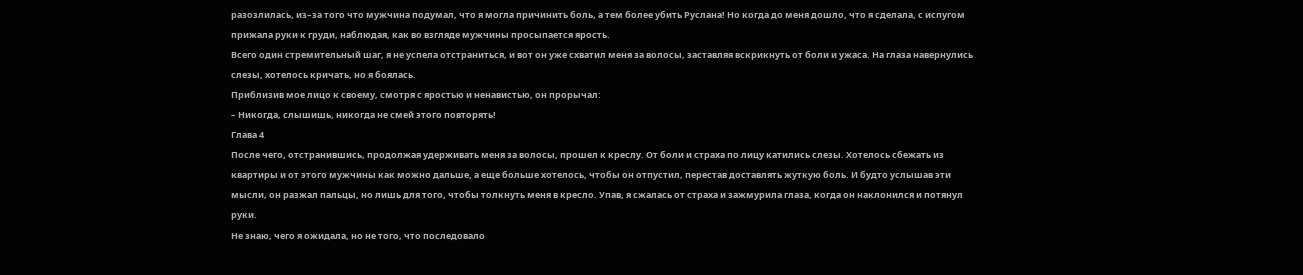разозлилась, из–за того что мужчина подумал, что я могла причинить боль, а тем более убить Руслана! Но когда до меня дошло, что я сделала, с испугом прижала руки к груди, наблюдая, как во взгляде мужчины просыпается ярость.
Всего один стремительный шаг, я не успела отстраниться, и вот он уже схватил меня за волосы, заставляя вскрикнуть от боли и ужаса. На глаза навернулись слезы, хотелось кричать, но я боялась.
Приблизив мое лицо к своему, смотря с яростью и ненавистью, он прорычал:
– Никогда, слышишь, никогда не смей этого повторять!
Глава 4
После чего, отстранившись, продолжая удерживать меня за волосы, прошел к креслу. От боли и страха по лицу катились слезы. Хотелось сбежать из квартиры и от этого мужчины как можно дальше, а еще больше хотелось, чтобы он отпустил, перестав доставлять жуткую боль. И будто услышав эти мысли, он разжал пальцы, но лишь для того, чтобы толкнуть меня в кресло. Упав, я сжалась от страха и зажмурила глаза, когда он наклонился и потянул руки.
Не знаю, чего я ожидала, но не того, что последовало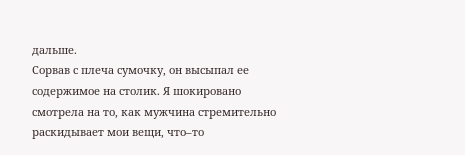дальше.
Сорвав с плеча сумочку, он высыпал ее содержимое на столик. Я шокировано смотрела на то, как мужчина стремительно раскидывает мои вещи, что–то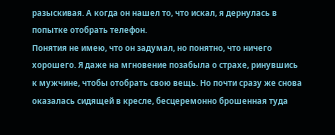разыскивая. А когда он нашел то, что искал, я дернулась в попытке отобрать телефон.
Понятия не имею, что он задумал, но понятно, что ничего хорошего. Я даже на мгновение позабыла о страхе, ринувшись к мужчине, чтобы отобрать свою вещь. Но почти сразу же снова оказалась сидящей в кресле, бесцеремонно брошенная туда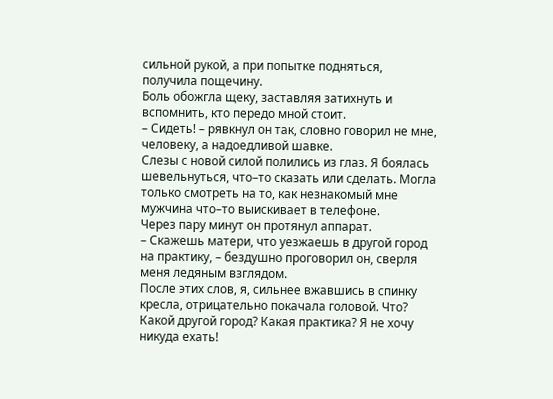сильной рукой, а при попытке подняться, получила пощечину.
Боль обожгла щеку, заставляя затихнуть и вспомнить, кто передо мной стоит.
– Сидеть! – рявкнул он так, словно говорил не мне, человеку, а надоедливой шавке.
Слезы с новой силой полились из глаз. Я боялась шевельнуться, что–то сказать или сделать. Могла только смотреть на то, как незнакомый мне мужчина что–то выискивает в телефоне.
Через пару минут он протянул аппарат.
– Скажешь матери, что уезжаешь в другой город на практику, – бездушно проговорил он, сверля меня ледяным взглядом.
После этих слов, я, сильнее вжавшись в спинку кресла, отрицательно покачала головой. Что? Какой другой город? Какая практика? Я не хочу никуда ехать!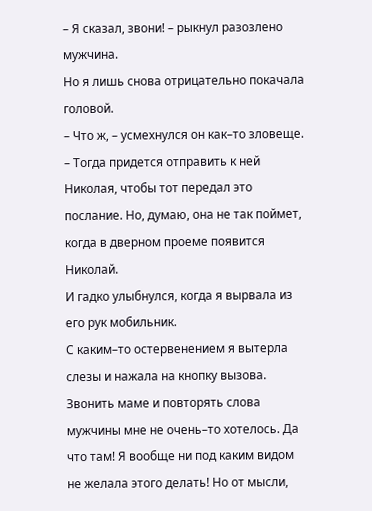– Я сказал, звони! – рыкнул разозлено мужчина.
Но я лишь снова отрицательно покачала головой.
– Что ж, – усмехнулся он как–то зловеще. – Тогда придется отправить к ней Николая, чтобы тот передал это послание. Но, думаю, она не так поймет, когда в дверном проеме появится Николай.
И гадко улыбнулся, когда я вырвала из его рук мобильник.
С каким–то остервенением я вытерла слезы и нажала на кнопку вызова. Звонить маме и повторять слова мужчины мне не очень–то хотелось. Да что там! Я вообще ни под каким видом не желала этого делать! Но от мысли,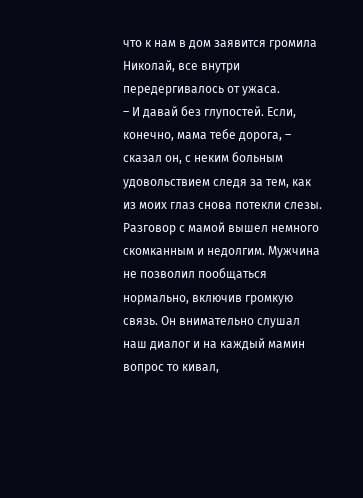что к нам в дом заявится громила Николай, все внутри передергивалось от ужаса.
– И давай без глупостей. Если, конечно, мама тебе дорога, – сказал он, с неким больным удовольствием следя за тем, как из моих глаз снова потекли слезы.
Разговор с мамой вышел немного скомканным и недолгим. Мужчина не позволил пообщаться нормально, включив громкую связь. Он внимательно слушал наш диалог и на каждый мамин вопрос то кивал,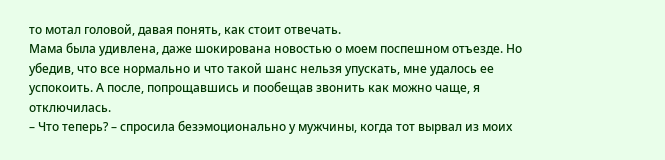то мотал головой, давая понять, как стоит отвечать.
Мама была удивлена, даже шокирована новостью о моем поспешном отъезде. Но убедив, что все нормально и что такой шанс нельзя упускать, мне удалось ее успокоить. А после, попрощавшись и пообещав звонить как можно чаще, я отключилась.
– Что теперь? – спросила безэмоционально у мужчины, когда тот вырвал из моих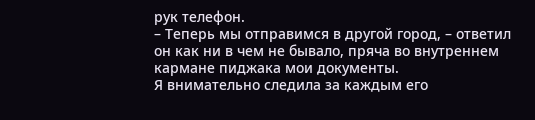рук телефон.
– Теперь мы отправимся в другой город, – ответил он как ни в чем не бывало, пряча во внутреннем кармане пиджака мои документы.
Я внимательно следила за каждым его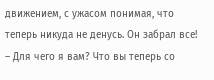движением, с ужасом понимая, что теперь никуда не денусь. Он забрал все!
– Для чего я вам? Что вы теперь со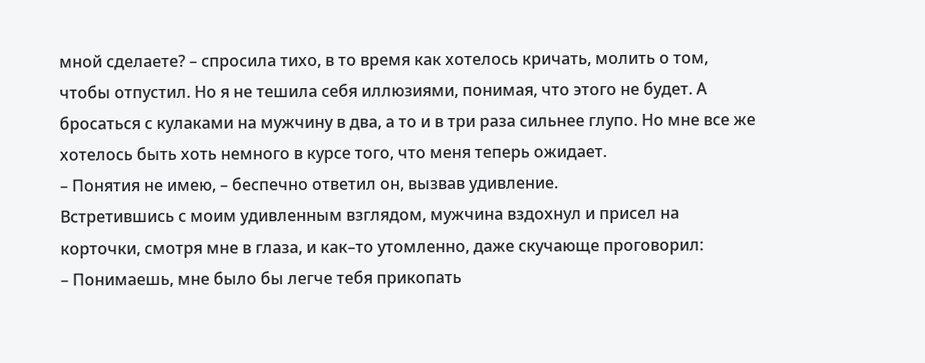мной сделаете? – спросила тихо, в то время как хотелось кричать, молить о том, чтобы отпустил. Но я не тешила себя иллюзиями, понимая, что этого не будет. А бросаться с кулаками на мужчину в два, а то и в три раза сильнее глупо. Но мне все же хотелось быть хоть немного в курсе того, что меня теперь ожидает.
– Понятия не имею, – беспечно ответил он, вызвав удивление.
Встретившись с моим удивленным взглядом, мужчина вздохнул и присел на корточки, смотря мне в глаза, и как–то утомленно, даже скучающе проговорил:
– Понимаешь, мне было бы легче тебя прикопать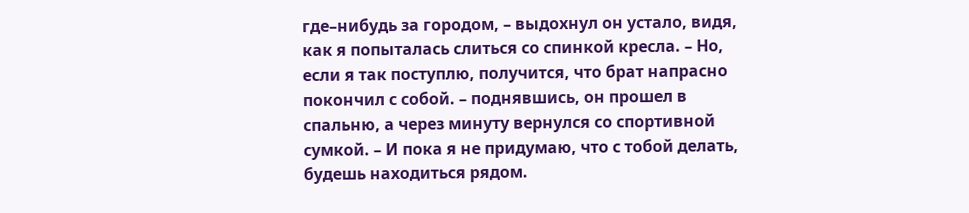где–нибудь за городом, – выдохнул он устало, видя, как я попыталась слиться со спинкой кресла. – Но, если я так поступлю, получится, что брат напрасно покончил с собой. – поднявшись, он прошел в спальню, а через минуту вернулся со спортивной сумкой. – И пока я не придумаю, что с тобой делать, будешь находиться рядом.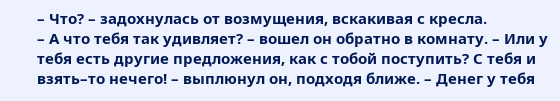– Что? – задохнулась от возмущения, вскакивая с кресла.
– А что тебя так удивляет? – вошел он обратно в комнату. – Или у тебя есть другие предложения, как с тобой поступить? С тебя и взять–то нечего! – выплюнул он, подходя ближе. – Денег у тебя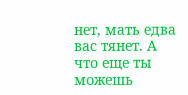нет, мать едва вас тянет. А что еще ты можешь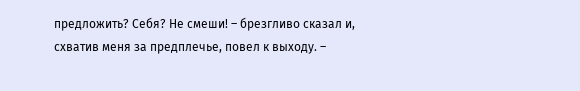предложить? Себя? Не смеши! – брезгливо сказал и, схватив меня за предплечье, повел к выходу. –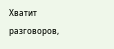Хватит разговоров,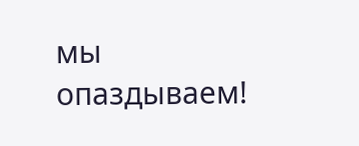мы опаздываем!